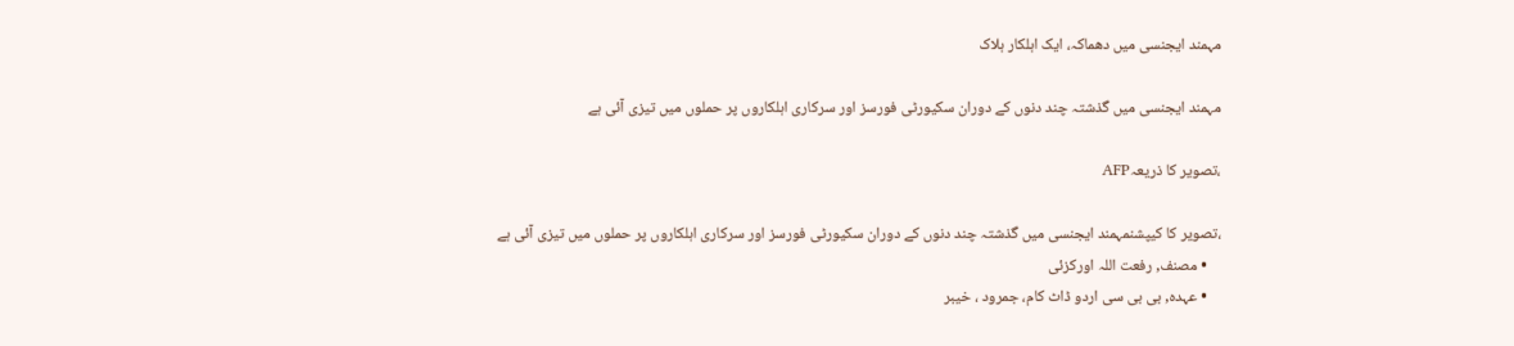مہمند ایجنسی میں دھماکہ، ایک اہلکار ہلاک

مہمند ایجنسی میں گذشتہ چند دنوں کے دوران سکیورٹی فورسز اور سرکاری اہلکاروں پر حملوں میں تیزی آئی ہے

،تصویر کا ذریعہAFP

،تصویر کا کیپشنمہمند ایجنسی میں گذشتہ چند دنوں کے دوران سکیورٹی فورسز اور سرکاری اہلکاروں پر حملوں میں تیزی آئی ہے
    • مصنف, رفعت اللہ اورکزئی
    • عہدہ, بی بی سی اردو ڈاٹ کام، جمرود ، خیبر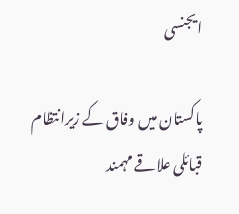ایجنسی

پاکستان میں وفاق کے زیرانتظام قبائلی علاقے مہمند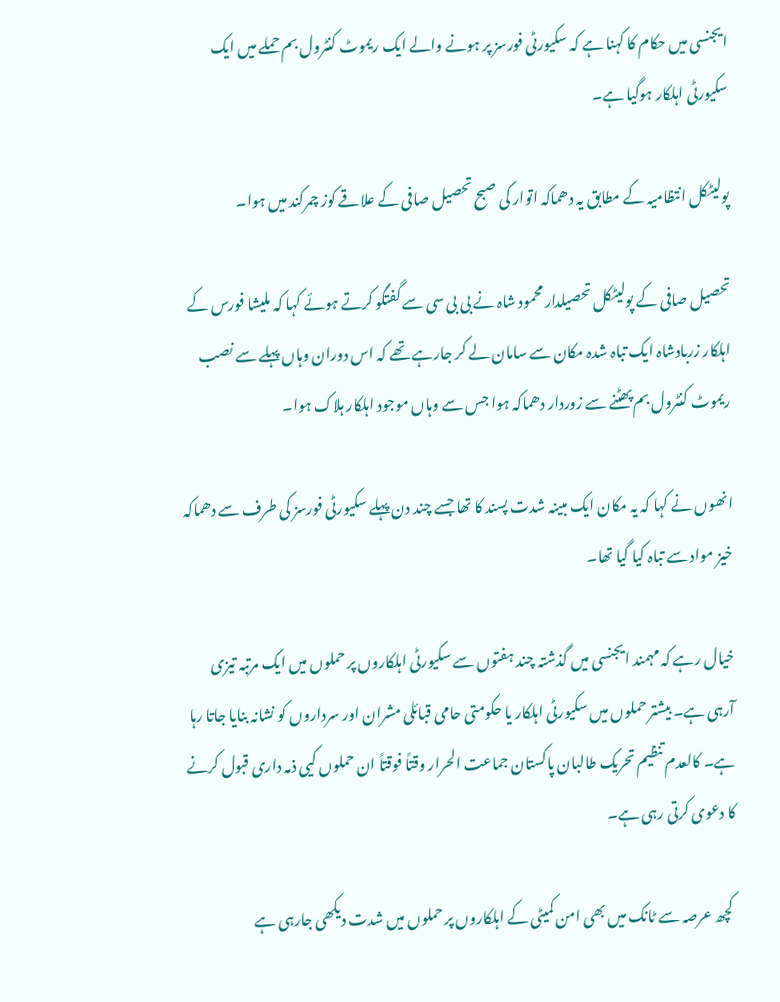ایجنسی میں حکام کا کہنا ہے کہ سکیورٹی فورسز پر ہونے والے ایک ریموٹ کنٹرول بم حملے میں ایک سکیورٹی اہلکار ہوگیا ہے۔

پولیٹکل انتظامیہ کے مطابق یہ دھماکہ اتوار کی صبح تحصیل صافی کے علاقے کوز چمرکند میں ہوا۔

تحصیل صافی کے پولیٹکل تحصیلدار محمود شاہ نے بی بی سی سے گفتگو کرتے ہوئے کہا کہ ملیشا فورس کے اہلکار زربادشاہ ایک تباہ شدہ مکان سے سامان لے کر جارہے تھے کہ اس دوران وہاں پہلے سے نصب ریموٹ کنٹرول بم پھٹنے سے زوردار دھماکہ ہوا جس سے وہاں موجود اہلکار ہلاک ہوا۔

انھوں نے کہا کہ یہ مکان ایک مبینہ شدت پسند کا تھا جسے چند دن پہلے سکیورٹی فورسز کی طرف سے دھماکہ خیز مواد سے تباہ کیا گیا تھا۔

خیال رہے کہ مہمند ایجنسی میں گذشتہ چند ہفتوں سے سکیورٹی اہلکاروں پر حملوں میں ایک مرتبہ تیزی آرہی ہے۔ بیشتر حملوں میں سکیورٹی اہلکار یا حکومتی حامی قبائلی مشران اور سرداروں کو نشانہ بنایا جاتا رہا ہے۔ کالعدم تنظیم تحریک طالبان پاکستان جماعت الحرار وقتاً فوقتاً ان حملوں کیی ذمہ داری قبول کرنے کا دعوی کرتی رہی ہے۔

 کچھ عرصہ سے ٹانک میں بھی امن کمیٹی کے اہلکاروں پر حملوں میں شدت دیکھی جارہی ہے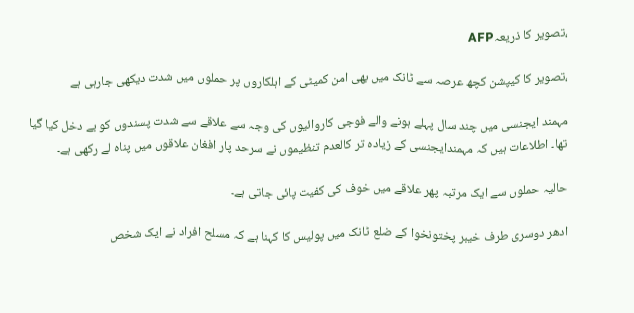،تصویر کا ذریعہAFP

،تصویر کا کیپشن کچھ عرصہ سے ٹانک میں بھی امن کمیٹی کے اہلکاروں پر حملوں میں شدت دیکھی جارہی ہے

مہمند ایجنسی میں چند سال پہلے ہونے والے فوجی کاروائیوں کی وجہ سے علاقے سے شدت پسندوں کو بے دخل کیا گیا تھا۔ اطلاعات ہیں کہ مہمندایجنسی کے زیادہ تر کالعدم تنظیموں نے سرحد پار افغان علاقوں میں پناہ لے رکھی ہے۔

حالیہ حملوں سے ایک مرتبہ پھر علاقے میں خوف کی کفیت پائی جاتی ہے۔

ادھر دوسری طرف خیبر پختونخوا کے ضلع ٹانک میں پولیس کا کہنا ہے کہ مسلح افراد نے ایک شخص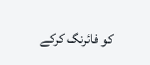کو فائرنگ کرکے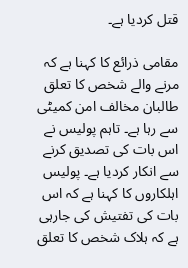قتل کردیا ہے۔

مقامی ذرائع کا کہنا ہے کہ مرنے والے شخص کا تعلق طالبان مخالف امن کمیٹی سے رہا ہے۔ تاہم پولیس نے اس بات کی تصدیق کرنے سے انکار کردیا ہے۔ پولیس اہلکاروں کا کہنا ہے کہ اس بات کی تفتیش کی جارہی ہے کہ ہلاک شخص کا تعلق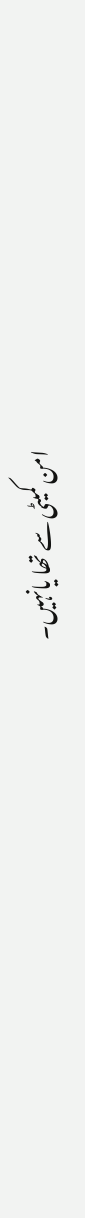امن کمیٹی سے تھا یانہیں۔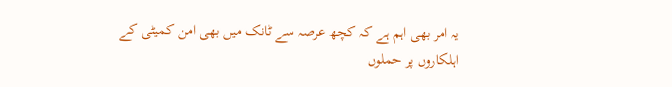یہ امر بھی اہم ہے کہ کچھ عرصہ سے ٹانک میں بھی امن کمیٹی کے اہلکاروں پر حملوں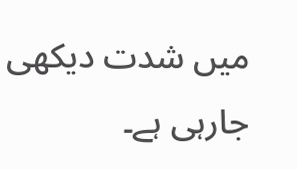میں شدت دیکھی جارہی ہے۔